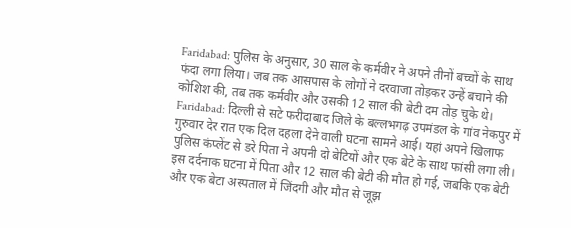Faridabad: पुलिस के अनुसार, 30 साल के कर्मवीर ने अपने तीनों बच्चों के साथ फंदा लगा लिया। जब तक आसपास के लोगों ने दरवाजा तोड़कर उन्हें बचाने की कोशिश की, तब तक कर्मवीर और उसकी 12 साल की बेटी दम तोड़ चुके थे।
Faridabad: दिल्ली से सटे फरीदाबाद जिले के बल्लभगढ़ उपमंडल के गांव नेकपुर में गुरुवार देर रात एक दिल दहला देने वाली घटना सामने आई। यहां अपने खिलाफ पुलिस कंप्लेंट से डरे पिता ने अपनी दो बेटियों और एक बेटे के साथ फांसी लगा ली। इस दर्दनाक घटना में पिता और 12 साल की बेटी की मौत हो गई, जबकि एक बेटी और एक बेटा अस्पताल में जिंदगी और मौत से जूझ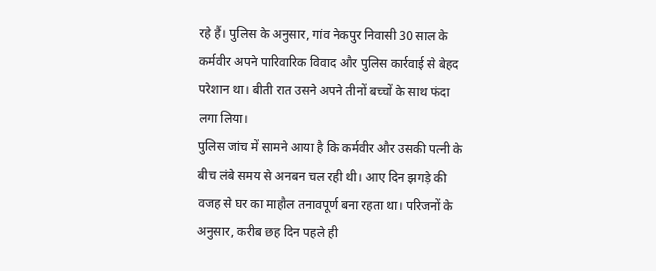रहे हैं। पुलिस के अनुसार, गांव नेकपुर निवासी 30 साल के कर्मवीर अपने पारिवारिक विवाद और पुलिस कार्रवाई से बेहद परेशान था। बीती रात उसने अपने तीनों बच्चों के साथ फंदा लगा लिया।
पुलिस जांच में सामने आया है कि कर्मवीर और उसकी पत्नी के बीच लंबे समय से अनबन चल रही थी। आए दिन झगड़े की वजह से घर का माहौल तनावपूर्ण बना रहता था। परिजनों के अनुसार, करीब छह दिन पहले ही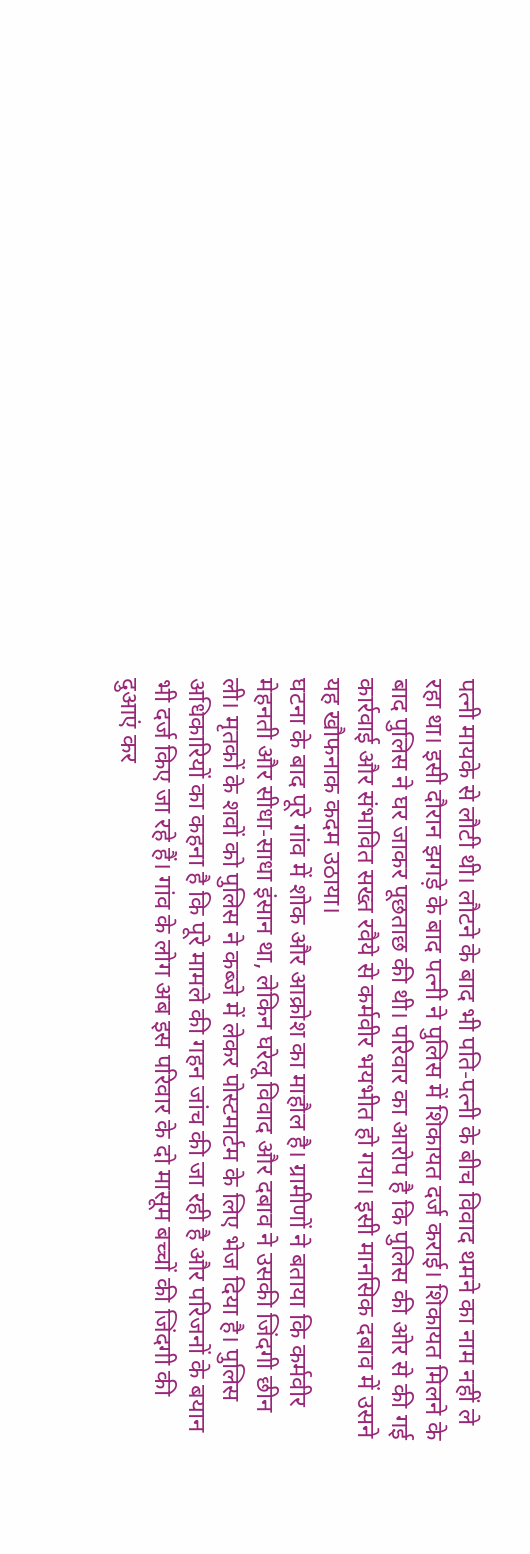पत्नी मायके से लौटी थी। लौटने के बाद भी पति-पत्नी के बीच विवाद थमने का नाम नहीं ले रहा था। इसी दौरान झगड़े के बाद पत्नी ने पुलिस में शिकायत दर्ज कराई। शिकायत मिलने के बाद पुलिस ने घर जाकर पूछताछ की थी। परिवार का आरोप है कि पुलिस की ओर से की गई कार्रवाई और संभावित सख्त रवैये से कर्मवीर भयभीत हो गया। इसी मानसिक दबाव में उसने यह खौफनाक कदम उठाया।
घटना के बाद पूरे गांव में शोक और आक्रोश का माहौल है। ग्रामीणों ने बताया कि कर्मवीर मेहनती और सीधा-साधा इंसान था, लेकिन घरेलू विवाद और दबाव ने उसकी जिंदगी छीन ली। मृतकों के शवों को पुलिस ने कब्जे में लेकर पोस्टमार्टम के लिए भेज दिया है। पुलिस अधिकारियों का कहना है कि पूरे मामले की गहन जांच की जा रही है और परिजनों के बयान भी दर्ज किए जा रहे हैं। गांव के लोग अब इस परिवार के दो मासूम बच्चों की जिंदगी की दुआएं कर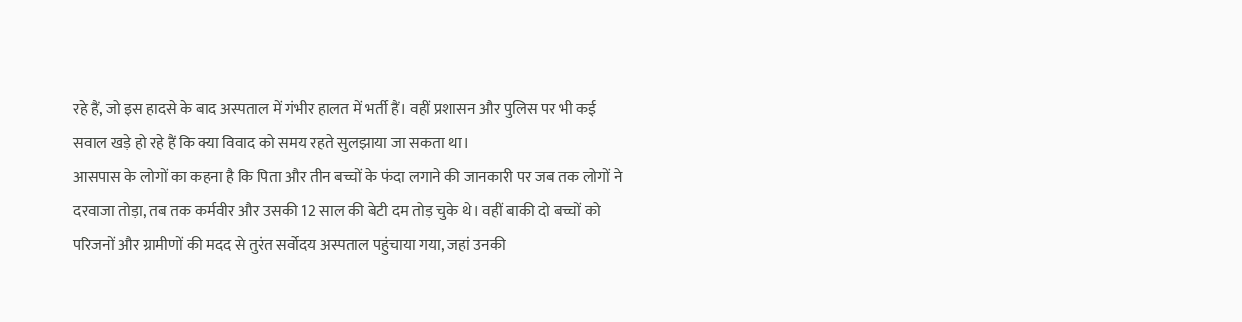रहे हैं, जो इस हादसे के बाद अस्पताल में गंभीर हालत में भर्ती हैं। वहीं प्रशासन और पुलिस पर भी कई सवाल खड़े हो रहे हैं कि क्या विवाद को समय रहते सुलझाया जा सकता था।
आसपास के लोगों का कहना है कि पिता और तीन बच्चों के फंदा लगाने की जानकारी पर जब तक लोगों ने दरवाजा तोड़ा, तब तक कर्मवीर और उसकी 12 साल की बेटी दम तोड़ चुके थे। वहीं बाकी दो बच्चों को परिजनों और ग्रामीणों की मदद से तुरंत सर्वोदय अस्पताल पहुंचाया गया, जहां उनकी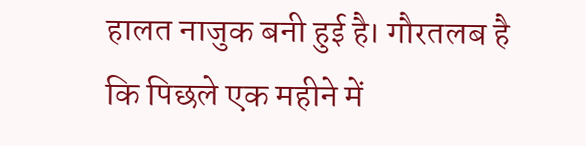हालत नाजुक बनी हुई है। गौरतलब है कि पिछले एक महीने में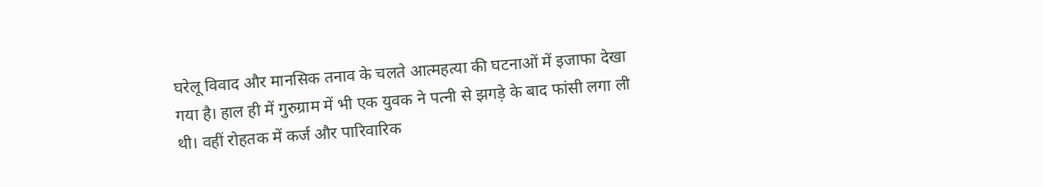घरेलू विवाद और मानसिक तनाव के चलते आत्महत्या की घटनाओं में इजाफा देखा गया है। हाल ही में गुरुग्राम में भी एक युवक ने पत्नी से झगड़े के बाद फांसी लगा ली थी। वहीं रोहतक में कर्ज और पारिवारिक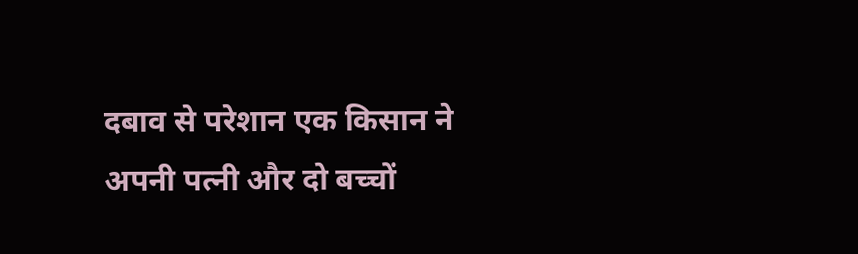दबाव से परेशान एक किसान ने अपनी पत्नी और दो बच्चों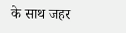के साथ जहर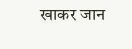खाकर जान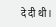दे दी थी।